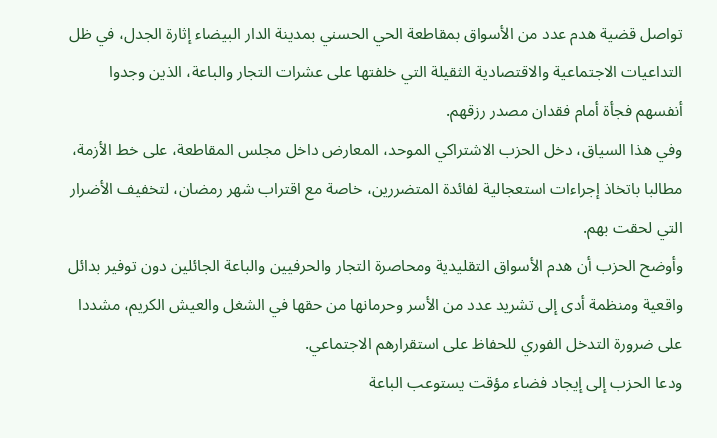تواصل قضية هدم عدد من الأسواق بمقاطعة الحي الحسني بمدينة الدار البيضاء إثارة الجدل، في ظل التداعيات الاجتماعية والاقتصادية الثقيلة التي خلفتها على عشرات التجار والباعة، الذين وجدوا أنفسهم فجأة أمام فقدان مصدر رزقهم.
وفي هذا السياق، دخل الحزب الاشتراكي الموحد، المعارض داخل مجلس المقاطعة، على خط الأزمة، مطالبا باتخاذ إجراءات استعجالية لفائدة المتضررين، خاصة مع اقتراب شهر رمضان، لتخفيف الأضرار التي لحقت بهم.
وأوضح الحزب أن هدم الأسواق التقليدية ومحاصرة التجار والحرفيين والباعة الجائلين دون توفير بدائل واقعية ومنظمة أدى إلى تشريد عدد من الأسر وحرمانها من حقها في الشغل والعيش الكريم، مشددا على ضرورة التدخل الفوري للحفاظ على استقرارهم الاجتماعي.
ودعا الحزب إلى إيجاد فضاء مؤقت يستوعب الباعة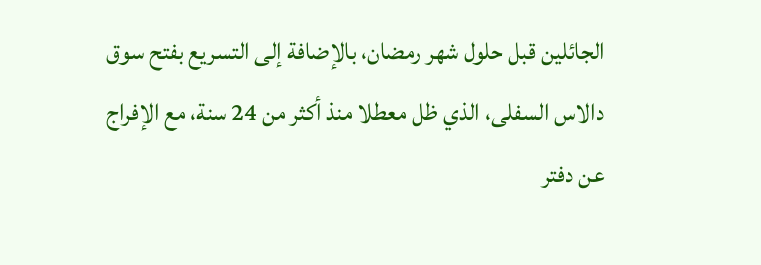الجائلين قبل حلول شهر رمضان، بالإضافة إلى التسريع بفتح سوق دالاس السفلى، الذي ظل معطلا منذ أكثر من 24 سنة، مع الإفراج عن دفتر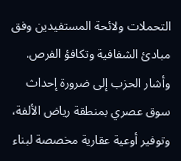التحملات ولائحة المستفيدين وفق مبادئ الشفافية وتكافؤ الفرص.
وأشار الحزب إلى ضرورة إحداث سوق عصري بمنطقة رياض الألفة، وتوفير أوعية عقارية مخصصة لبناء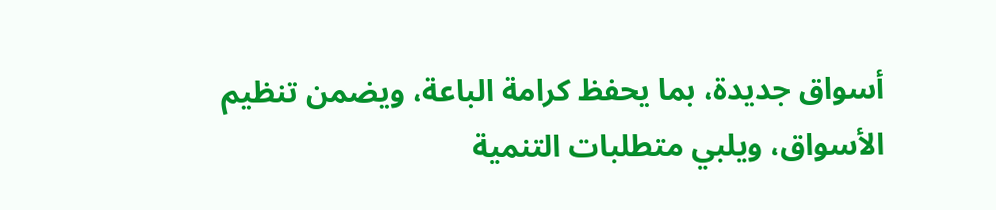أسواق جديدة، بما يحفظ كرامة الباعة، ويضمن تنظيم الأسواق، ويلبي متطلبات التنمية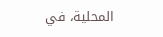المحلية، في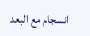انسجام مع البعد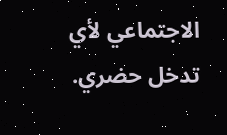الاجتماعي لأي تدخل حضري.